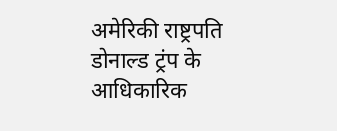अमेरिकी राष्ट्रपति डोनाल्ड ट्रंप के आधिकारिक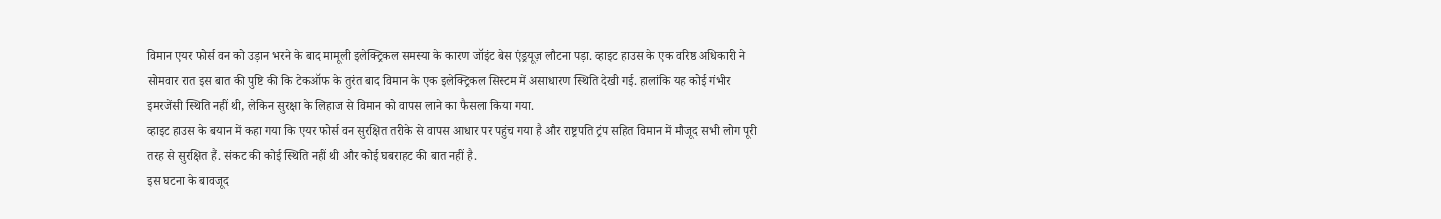विमान एयर फोर्स वन को उड़ान भरने के बाद मामूली इलेक्ट्रिकल समस्या के कारण जॉइंट बेस एंड्रयूज़ लौटना पड़ा. व्हाइट हाउस के एक वरिष्ठ अधिकारी ने सोमवार रात इस बात की पुष्टि की कि टेकऑफ के तुरंत बाद विमान के एक इलेक्ट्रिकल सिस्टम में असाधारण स्थिति देखी गई. हालांकि यह कोई गंभीर इमरजेंसी स्थिति नहीं थी, लेकिन सुरक्षा के लिहाज से विमान को वापस लाने का फैसला किया गया.
व्हाइट हाउस के बयान में कहा गया कि एयर फोर्स वन सुरक्षित तरीके से वापस आधार पर पहुंच गया है और राष्ट्रपति ट्रंप सहित विमान में मौजूद सभी लोग पूरी तरह से सुरक्षित हैं. संकट की कोई स्थिति नहीं थी और कोई घबराहट की बात नहीं है.
इस घटना के बावजूद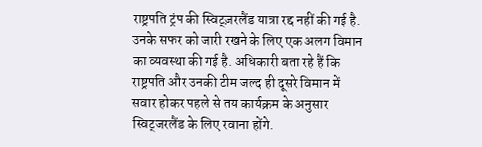राष्ट्रपति ट्रंप की स्विट्ज़रलैंड यात्रा रद्द नहीं की गई है. उनके सफर को जारी रखने के लिए एक अलग विमान का व्यवस्था की गई है. अधिकारी बता रहे हैं कि राष्ट्रपति और उनकी टीम जल्द ही दूसरे विमान में सवार होकर पहले से तय कार्यक्रम के अनुसार स्विट्जरलैंड के लिए रवाना होंगे.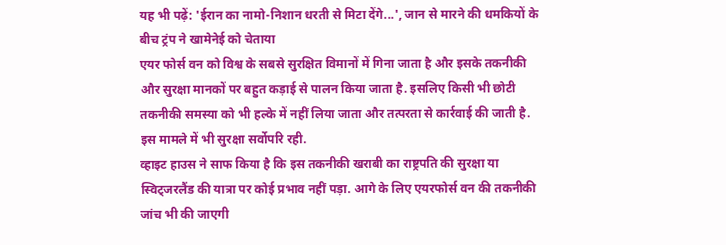यह भी पढ़ें: 'ईरान का नामो-निशान धरती से मिटा देंगे...', जान से मारने की धमकियों के बीच ट्रंप ने खामेनेई को चेताया
एयर फोर्स वन को विश्व के सबसे सुरक्षित विमानों में गिना जाता है और इसके तकनीकी और सुरक्षा मानकों पर बहुत कड़ाई से पालन किया जाता है. इसलिए किसी भी छोटी तकनीकी समस्या को भी हल्के में नहीं लिया जाता और तत्परता से कार्रवाई की जाती है. इस मामले में भी सुरक्षा सर्वोपरि रही.
व्हाइट हाउस ने साफ किया है कि इस तकनीकी खराबी का राष्ट्रपति की सुरक्षा या स्विट्जरलैंड की यात्रा पर कोई प्रभाव नहीं पड़ा. आगे के लिए एयरफोर्स वन की तकनीकी जांच भी की जाएगी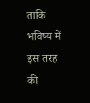ताकि भविष्य में इस तरह की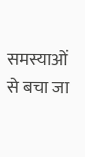समस्याओं से बचा जा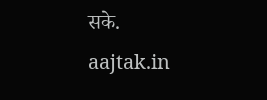सके.
aajtak.in